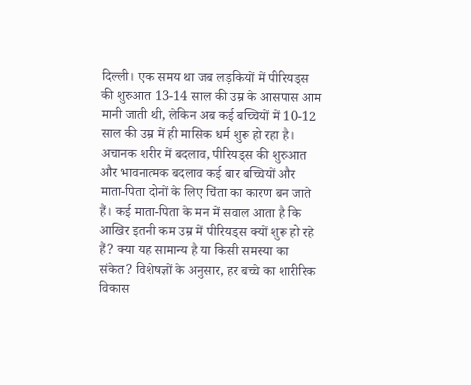दिल्ली। एक समय था जब लड़कियों में पीरियड्स की शुरुआत 13-14 साल की उम्र के आसपास आम मानी जाती थी, लेकिन अब कई बच्चियों में 10-12 साल की उम्र में ही मासिक धर्म शुरू हो रहा है। अचानक शरीर में बदलाव, पीरियड्स की शुरुआत और भावनात्मक बदलाव कई बार बच्चियों और माता-पिता दोनों के लिए चिंता का कारण बन जाते हैं। कई माता-पिता के मन में सवाल आता है कि आखिर इतनी कम उम्र में पीरियड्स क्यों शुरू हो रहे हैं? क्या यह सामान्य है या किसी समस्या का संकेत? विशेषज्ञों के अनुसार, हर बच्चे का शारीरिक विकास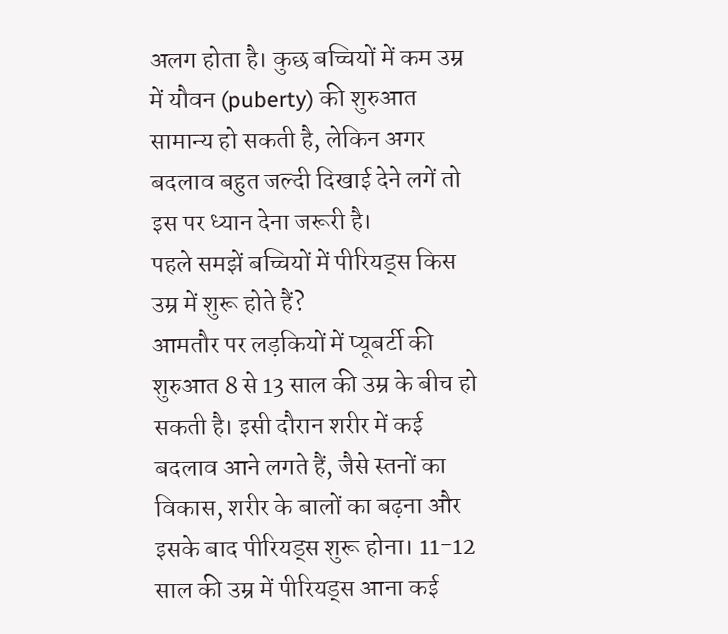अलग होता है। कुछ बच्चियों में कम उम्र में यौवन (puberty) की शुरुआत सामान्य हो सकती है, लेकिन अगर बदलाव बहुत जल्दी दिखाई देने लगें तो इस पर ध्यान देना जरूरी है।
पहले समझें बच्चियों में पीरियड्स किस उम्र में शुरू होते हैं?
आमतौर पर लड़कियों में प्यूबर्टी की शुरुआत 8 से 13 साल की उम्र के बीच हो सकती है। इसी दौरान शरीर में कई बदलाव आने लगते हैं, जैसे स्तनों का विकास, शरीर के बालों का बढ़ना और इसके बाद पीरियड्स शुरू होना। 11-12 साल की उम्र में पीरियड्स आना कई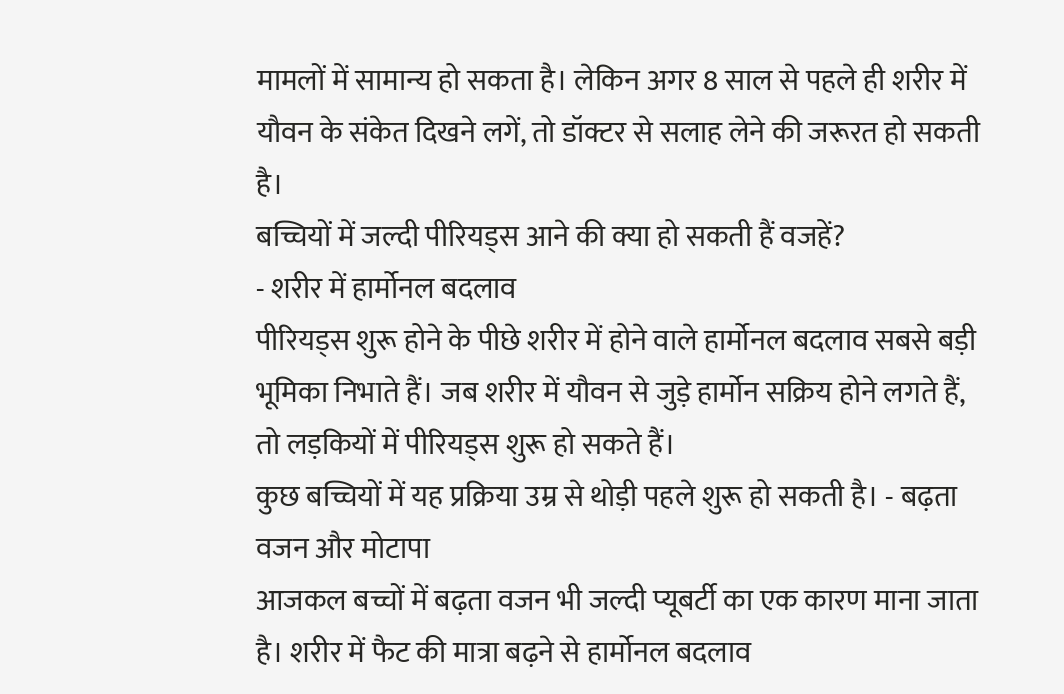मामलों में सामान्य हो सकता है। लेकिन अगर 8 साल से पहले ही शरीर में यौवन के संकेत दिखने लगें, तो डॉक्टर से सलाह लेने की जरूरत हो सकती है।
बच्चियों में जल्दी पीरियड्स आने की क्या हो सकती हैं वजहें?
- शरीर में हार्मोनल बदलाव
पीरियड्स शुरू होने के पीछे शरीर में होने वाले हार्मोनल बदलाव सबसे बड़ी भूमिका निभाते हैं। जब शरीर में यौवन से जुड़े हार्मोन सक्रिय होने लगते हैं, तो लड़कियों में पीरियड्स शुरू हो सकते हैं।
कुछ बच्चियों में यह प्रक्रिया उम्र से थोड़ी पहले शुरू हो सकती है। - बढ़ता वजन और मोटापा
आजकल बच्चों में बढ़ता वजन भी जल्दी प्यूबर्टी का एक कारण माना जाता है। शरीर में फैट की मात्रा बढ़ने से हार्मोनल बदलाव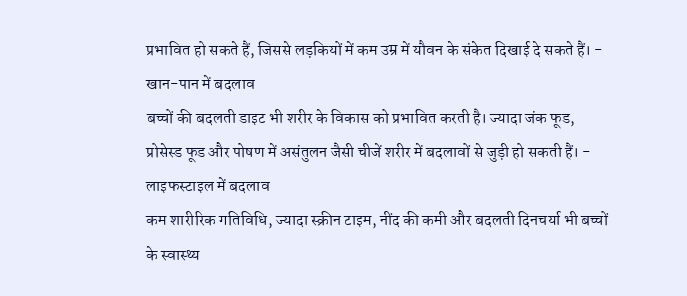प्रभावित हो सकते हैं, जिससे लड़कियों में कम उम्र में यौवन के संकेत दिखाई दे सकते हैं। - खान-पान में बदलाव
बच्चों की बदलती डाइट भी शरीर के विकास को प्रभावित करती है। ज्यादा जंक फूड, प्रोसेस्ड फूड और पोषण में असंतुलन जैसी चीजें शरीर में बदलावों से जुड़ी हो सकती हैं। - लाइफस्टाइल में बदलाव
कम शारीरिक गतिविधि, ज्यादा स्क्रीन टाइम, नींद की कमी और बदलती दिनचर्या भी बच्चों के स्वास्थ्य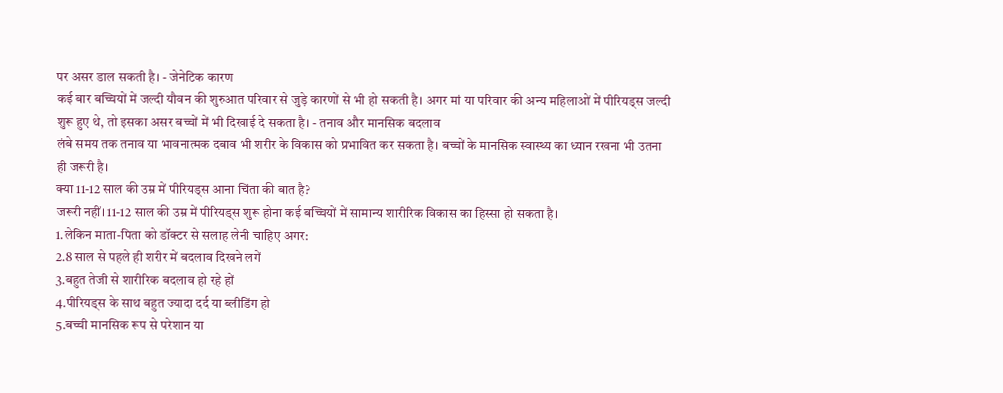पर असर डाल सकती है। - जेनेटिक कारण
कई बार बच्चियों में जल्दी यौवन की शुरुआत परिवार से जुड़े कारणों से भी हो सकती है। अगर मां या परिवार की अन्य महिलाओं में पीरियड्स जल्दी शुरू हुए थे, तो इसका असर बच्चों में भी दिखाई दे सकता है। - तनाव और मानसिक बदलाव
लंबे समय तक तनाव या भावनात्मक दबाव भी शरीर के विकास को प्रभावित कर सकता है। बच्चों के मानसिक स्वास्थ्य का ध्यान रखना भी उतना ही जरूरी है।
क्या 11-12 साल की उम्र में पीरियड्स आना चिंता की बात है?
जरूरी नहीं। 11-12 साल की उम्र में पीरियड्स शुरू होना कई बच्चियों में सामान्य शारीरिक विकास का हिस्सा हो सकता है।
1.लेकिन माता-पिता को डॉक्टर से सलाह लेनी चाहिए अगर:
2.8 साल से पहले ही शरीर में बदलाव दिखने लगें
3.बहुत तेजी से शारीरिक बदलाव हो रहे हों
4.पीरियड्स के साथ बहुत ज्यादा दर्द या ब्लीडिंग हो
5.बच्ची मानसिक रूप से परेशान या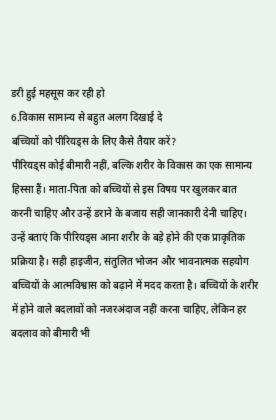डरी हुई महसूस कर रही हो
6.विकास सामान्य से बहुत अलग दिखाई दे
बच्चियों को पीरियड्स के लिए कैसे तैयार करें?
पीरियड्स कोई बीमारी नहीं, बल्कि शरीर के विकास का एक सामान्य हिस्सा हैं। माता-पिता को बच्चियों से इस विषय पर खुलकर बात करनी चाहिए और उन्हें डराने के बजाय सही जानकारी देनी चाहिए। उन्हें बताएं कि पीरियड्स आना शरीर के बड़े होने की एक प्राकृतिक प्रक्रिया है। सही हाइजीन, संतुलित भोजन और भावनात्मक सहयोग बच्चियों के आत्मविश्वास को बढ़ाने में मदद करता है। बच्चियों के शरीर में होने वाले बदलावों को नजरअंदाज नहीं करना चाहिए, लेकिन हर बदलाव को बीमारी भी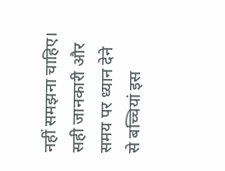नहीं समझना चाहिए। सही जानकारी और समय पर ध्यान देने से बच्चियां इस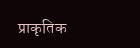प्राकृतिक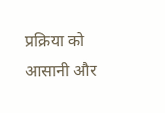प्रक्रिया को आसानी और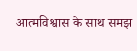आत्मविश्वास के साथ समझ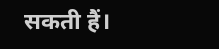सकती हैं।